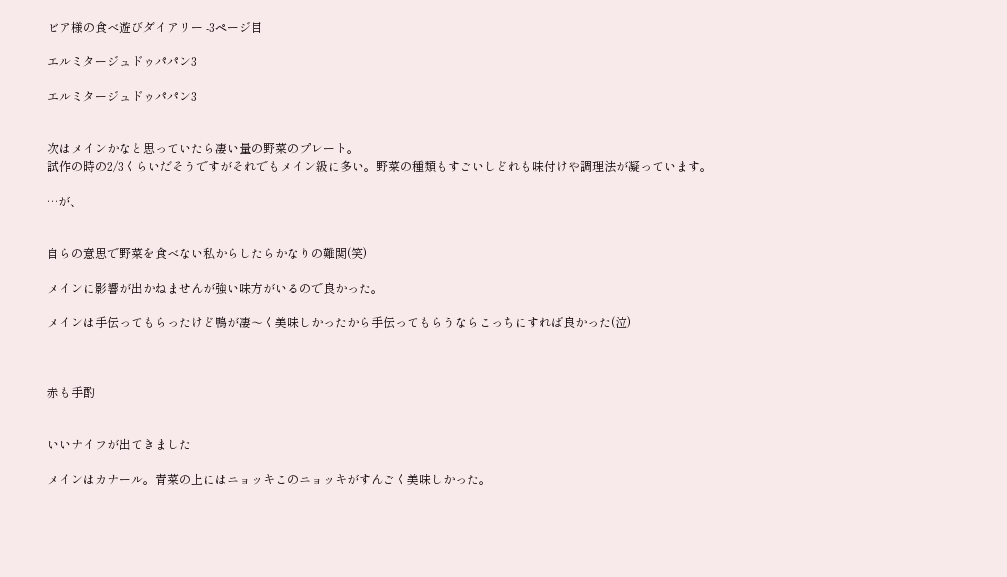ビア様の食べ遊びダイアリー -3ページ目

エルミタージュドゥパパン3

エルミタージュドゥパパン3


次はメインかなと思っていたら凄い量の野菜のプレート。
試作の時の2/3くらいだそうですがそれでもメイン級に多い。野菜の種類もすごいしどれも味付けや調理法が凝っています。

…が、


自らの意思で野菜を食べない私からしたらかなりの難関(笑)

メインに影響が出かねませんが強い味方がいるので良かった。

メインは手伝ってもらったけど鴨が凄〜く美味しかったから手伝ってもらうならこっちにすれば良かった(泣)



赤も手酌


いいナイフが出てきました

メインはカナール。青菜の上にはニョッキこのニョッキがすんごく美味しかった。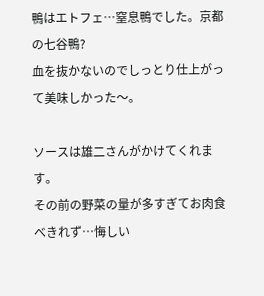鴨はエトフェ…窒息鴨でした。京都の七谷鴨?
血を抜かないのでしっとり仕上がって美味しかった〜。

ソースは雄二さんがかけてくれます。
その前の野菜の量が多すぎてお肉食べきれず…悔しい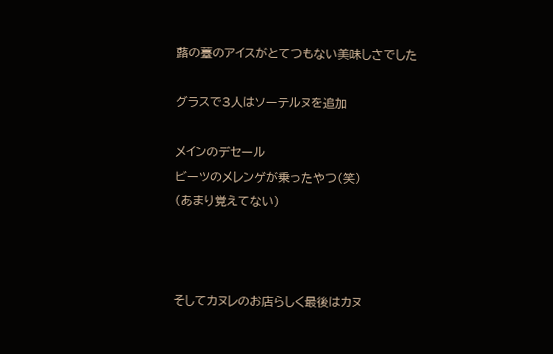蕗の薹のアイスがとてつもない美味しさでした

グラスで3人はソーテルヌを追加

メインのデセール
ビーツのメレンゲが乗ったやつ(笑)
(あまり覚えてない)



そしてカヌレのお店らしく最後はカヌ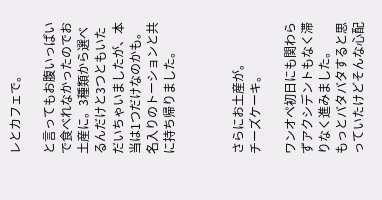レとカフェで。

と言ってもお腹いっぱいで食べれなかったのでお土産に。3種類から選べるんだけと3つともいただいちゃいましたが、本当は1つだけなのかも。
名入りのトーションと共に持ち帰りました。



さらにお土産が。
チーズケーキ。

ワンオペ初日にも関わらずアクシデントもなく滞りなく進みました。
もっとバタバタすると思っていたけどそんな心配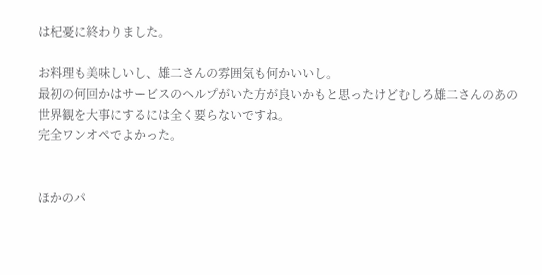は杞憂に終わりました。

お料理も美味しいし、雄二さんの雰囲気も何かいいし。
最初の何回かはサービスのヘルプがいた方が良いかもと思ったけどむしろ雄二さんのあの世界観を大事にするには全く要らないですね。
完全ワンオペでよかった。


ほかのパ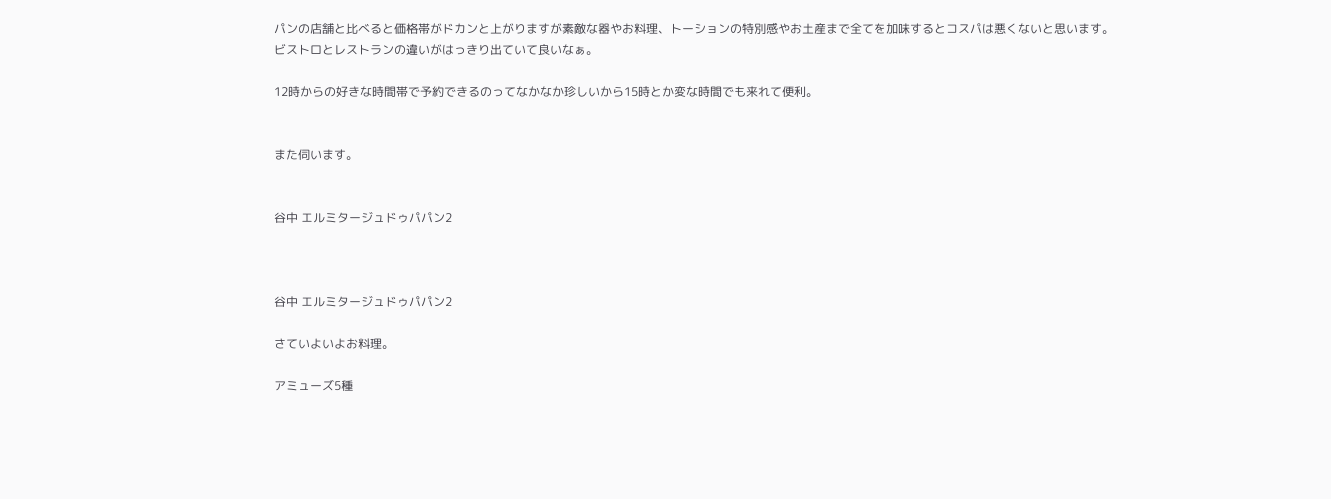パンの店舗と比べると価格帯がドカンと上がりますが素敵な器やお料理、トーションの特別感やお土産まで全てを加味するとコスパは悪くないと思います。
ビストロとレストランの違いがはっきり出ていて良いなぁ。

12時からの好きな時間帯で予約できるのってなかなか珍しいから15時とか変な時間でも来れて便利。


また伺います。


谷中 エルミタージュドゥパパン2



谷中 エルミタージュドゥパパン2

さていよいよお料理。

アミューズ5種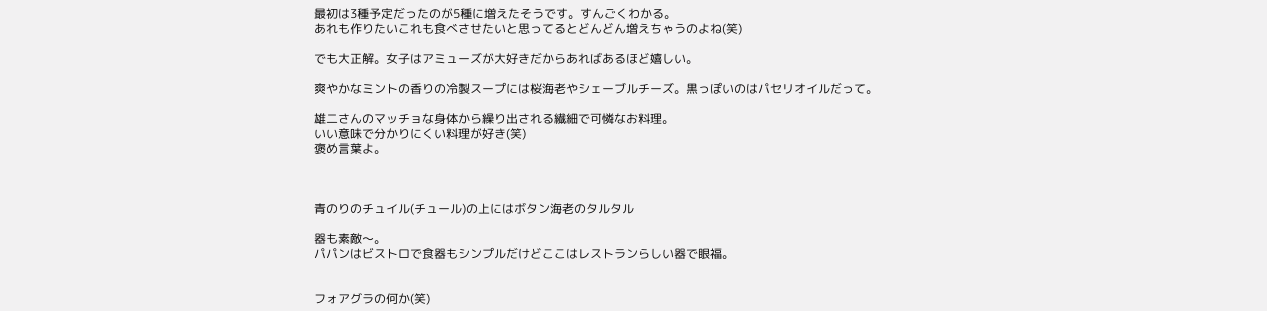最初は3種予定だったのが5種に増えたそうです。すんごくわかる。
あれも作りたいこれも食べさせたいと思ってるとどんどん増えちゃうのよね(笑)

でも大正解。女子はアミューズが大好きだからあればあるほど嬉しい。

爽やかなミントの香りの冷製スープには桜海老やシェーブルチーズ。黒っぽいのはパセリオイルだって。

雄二さんのマッチョな身体から繰り出される繊細で可憐なお料理。
いい意味で分かりにくい料理が好き(笑)
褒め言葉よ。



青のりのチュイル(チュール)の上にはボタン海老のタルタル

器も素敵〜。
パパンはビストロで食器もシンプルだけどここはレストランらしい器で眼福。


フォアグラの何か(笑)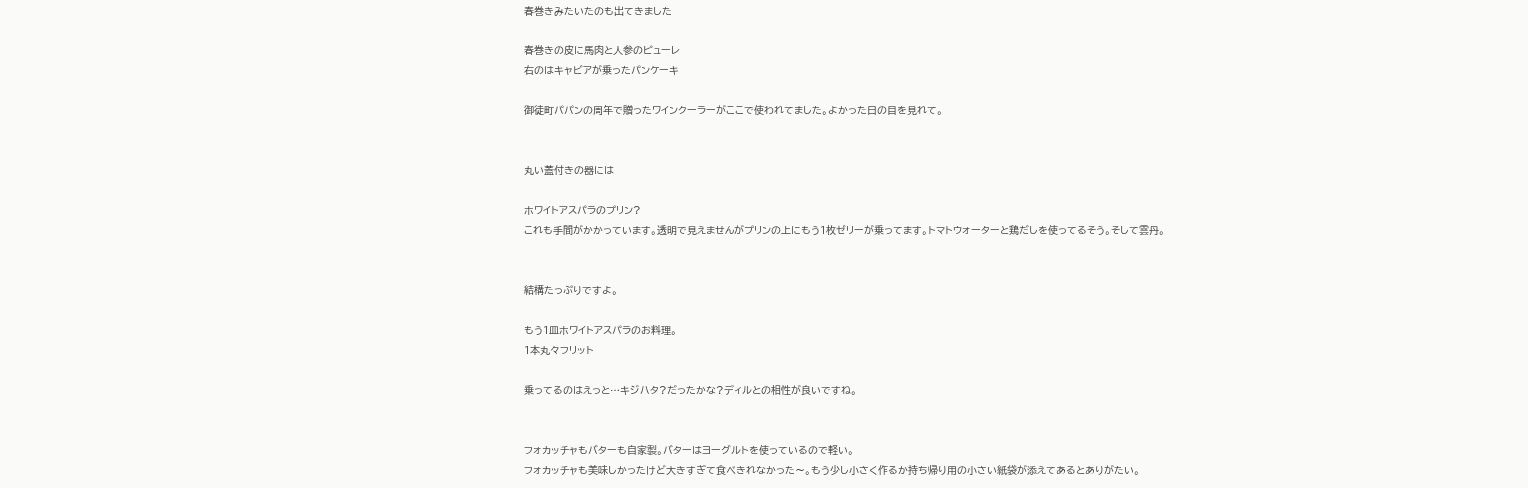春巻きみたいたのも出てきました

春巻きの皮に馬肉と人参のピューレ
右のはキャビアが乗ったパンケーキ

御徒町パパンの周年で贈ったワインクーラーがここで使われてました。よかった日の目を見れて。


丸い蓋付きの器には

ホワイトアスパラのプリン?
これも手間がかかっています。透明で見えませんがプリンの上にもう1枚ゼリーが乗ってます。トマトウォーターと鶏だしを使ってるそう。そして雲丹。


結構たっぷりですよ。

もう1皿ホワイトアスパラのお料理。
1本丸々フリット

乗ってるのはえっと…キジハタ?だったかな?ディルとの相性が良いですね。


フォカッチャもバターも自家製。バターはヨーグルトを使っているので軽い。
フォカッチャも美味しかったけど大きすぎて食べきれなかった〜。もう少し小さく作るか持ち帰り用の小さい紙袋が添えてあるとありがたい。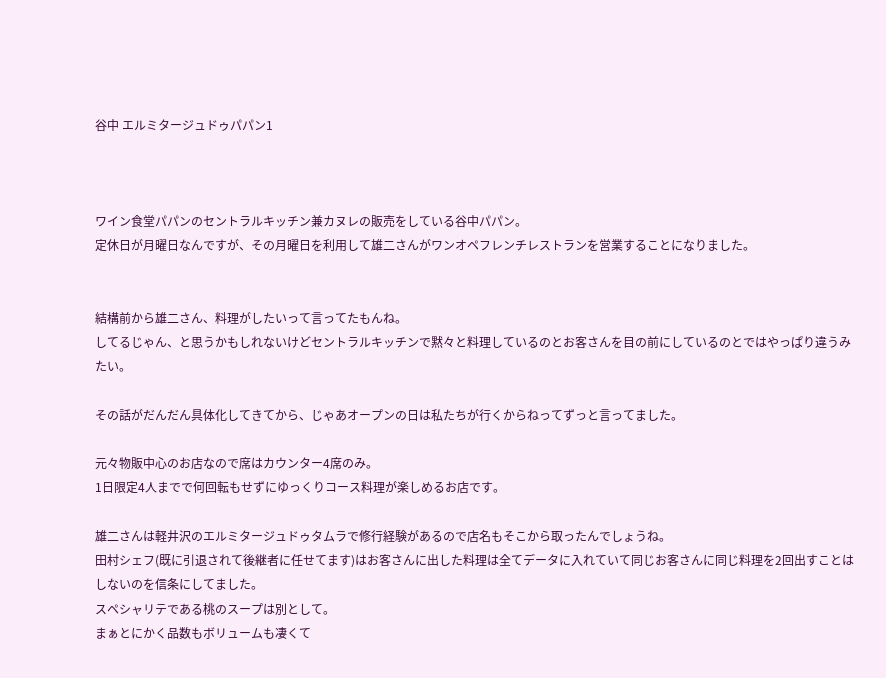谷中 エルミタージュドゥパパン1



ワイン食堂パパンのセントラルキッチン兼カヌレの販売をしている谷中パパン。
定休日が月曜日なんですが、その月曜日を利用して雄二さんがワンオペフレンチレストランを営業することになりました。


結構前から雄二さん、料理がしたいって言ってたもんね。
してるじゃん、と思うかもしれないけどセントラルキッチンで黙々と料理しているのとお客さんを目の前にしているのとではやっぱり違うみたい。

その話がだんだん具体化してきてから、じゃあオープンの日は私たちが行くからねってずっと言ってました。

元々物販中心のお店なので席はカウンター4席のみ。
1日限定4人までで何回転もせずにゆっくりコース料理が楽しめるお店です。

雄二さんは軽井沢のエルミタージュドゥタムラで修行経験があるので店名もそこから取ったんでしょうね。
田村シェフ(既に引退されて後継者に任せてます)はお客さんに出した料理は全てデータに入れていて同じお客さんに同じ料理を2回出すことはしないのを信条にしてました。
スペシャリテである桃のスープは別として。
まぁとにかく品数もボリュームも凄くて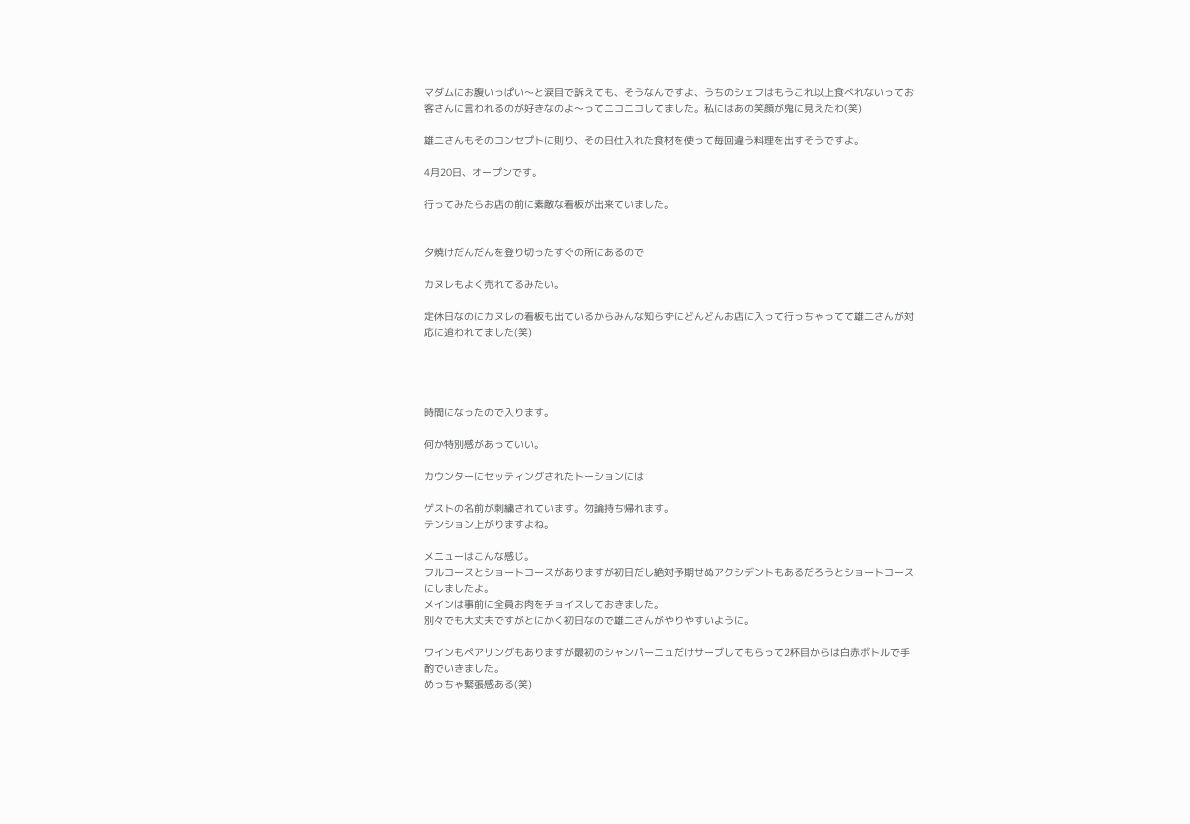マダムにお腹いっぱい〜と涙目で訴えても、そうなんですよ、うちのシェフはもうこれ以上食べれないってお客さんに言われるのが好きなのよ〜ってニコニコしてました。私にはあの笑顔が鬼に見えたわ(笑)

雄二さんもそのコンセプトに則り、その日仕入れた食材を使って毎回違う料理を出すそうですよ。

4月20日、オープンです。

行ってみたらお店の前に素敵な看板が出来ていました。


夕焼けだんだんを登り切ったすぐの所にあるので

カヌレもよく売れてるみたい。

定休日なのにカヌレの看板も出ているからみんな知らずにどんどんお店に入って行っちゃってて雄二さんが対応に追われてました(笑)




時間になったので入ります。

何か特別感があっていい。

カウンターにセッティングされたトーションには

ゲストの名前が刺繍されています。勿論持ち帰れます。
テンション上がりますよね。

メニューはこんな感じ。
フルコースとショートコースがありますが初日だし絶対予期せぬアクシデントもあるだろうとショートコースにしましたよ。
メインは事前に全員お肉をチョイスしておきました。
別々でも大丈夫ですがとにかく初日なので雄二さんがやりやすいように。

ワインもペアリングもありますが最初のシャンパーニュだけサーブしてもらって2杯目からは白赤ボトルで手酌でいきました。
めっちゃ緊張感ある(笑)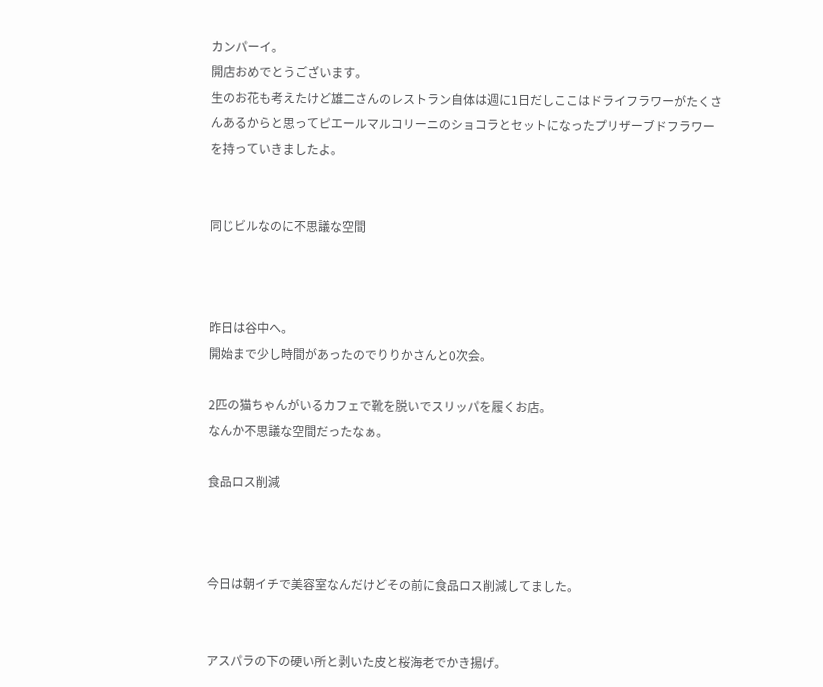カンパーイ。
開店おめでとうございます。
生のお花も考えたけど雄二さんのレストラン自体は週に1日だしここはドライフラワーがたくさんあるからと思ってピエールマルコリーニのショコラとセットになったプリザーブドフラワーを持っていきましたよ。


同じビルなのに不思議な空間



昨日は谷中へ。
開始まで少し時間があったのでりりかさんと0次会。

2匹の猫ちゃんがいるカフェで靴を脱いでスリッパを履くお店。
なんか不思議な空間だったなぁ。

食品ロス削減



今日は朝イチで美容室なんだけどその前に食品ロス削減してました。


アスパラの下の硬い所と剥いた皮と桜海老でかき揚げ。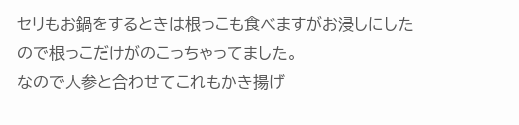セリもお鍋をするときは根っこも食べますがお浸しにしたので根っこだけがのこっちゃってました。
なので人参と合わせてこれもかき揚げ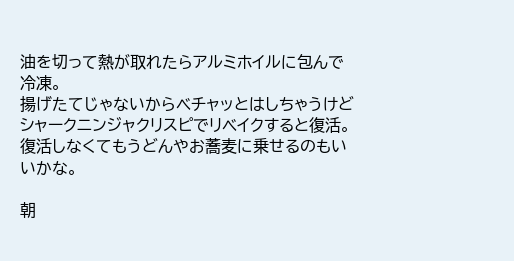油を切って熱が取れたらアルミホイルに包んで冷凍。
揚げたてじゃないからベチャッとはしちゃうけどシャークニンジャクリスピでリベイクすると復活。
復活しなくてもうどんやお蕎麦に乗せるのもいいかな。

朝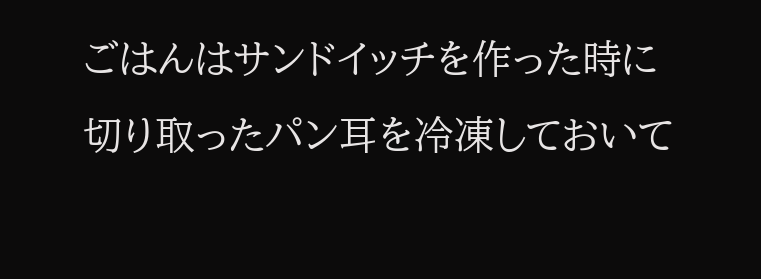ごはんはサンドイッチを作った時に切り取ったパン耳を冷凍しておいて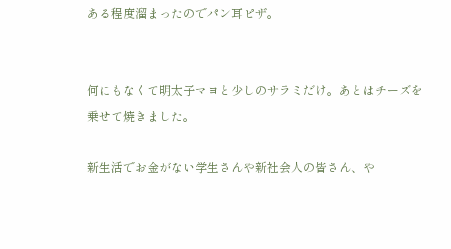ある程度溜まったのでパン耳ピザ。


何にもなくて明太子マヨと少しのサラミだけ。あとはチーズを乗せて焼きました。

新生活でお金がない学生さんや新社会人の皆さん、や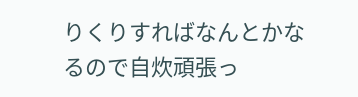りくりすればなんとかなるので自炊頑張っ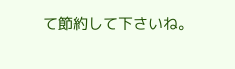て節約して下さいね。